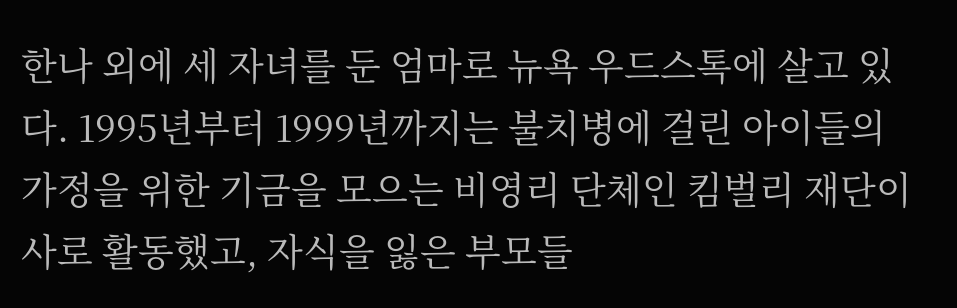한나 외에 세 자녀를 둔 엄마로 뉴욕 우드스톡에 살고 있다. 1995년부터 1999년까지는 불치병에 걸린 아이들의 가정을 위한 기금을 모으는 비영리 단체인 킴벌리 재단이사로 활동했고, 자식을 잃은 부모들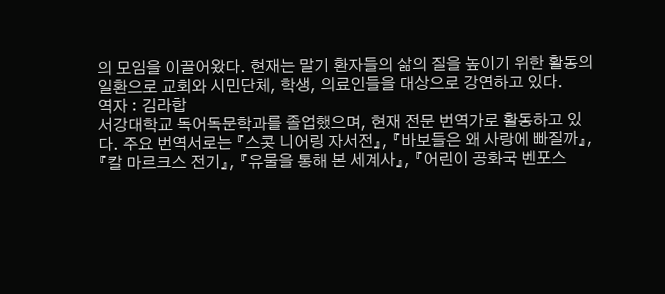의 모임을 이끌어왔다. 현재는 말기 환자들의 삶의 질을 높이기 위한 활동의 일환으로 교회와 시민단체, 학생, 의료인들을 대상으로 강연하고 있다.
역자 : 김라합
서강대학교 독어독문학과를 졸업했으며, 현재 전문 번역가로 활동하고 있다. 주요 번역서로는 『스콧 니어링 자서전』, 『바보들은 왜 사랑에 빠질까』, 『칼 마르크스 전기』, 『유물을 통해 본 세계사』, 『어린이 공화국 벤포스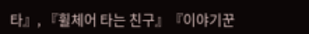타』, 『휠체어 타는 친구』『이야기꾼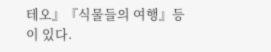테오』『식물들의 여행』등이 있다.